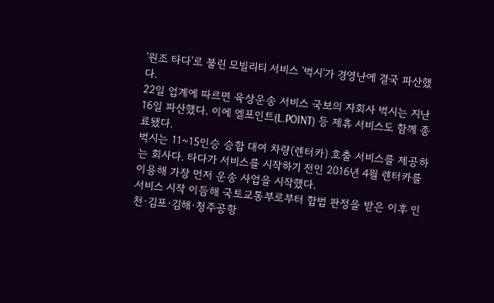'원조 타다'로 불린 모빌리티 서비스 '벅시'가 경영난에 결국 파산했다.
22일 업계에 따르면 육상운송 서비스 국보의 자회사 벅시는 지난 16일 파산했다. 이에 엘포인트(L.POINT) 등 제휴 서비스도 함께 종료됐다.
벅시는 11~15인승 승합 대여 차량(렌터카) 호출 서비스를 제공하는 회사다. 타다가 서비스를 시작하기 전인 2016년 4월 렌터카를 이용해 가장 먼저 운송 사업을 시작했다.
서비스 시작 이듬해 국토교통부로부터 합법 판정을 받은 이후 인천·김포·김해·청주공항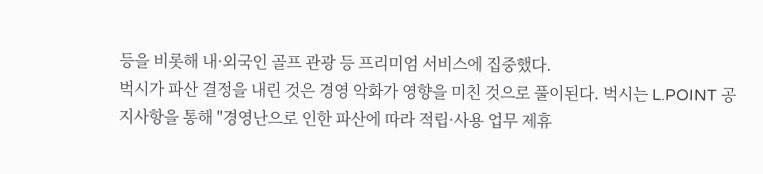등을 비롯해 내·외국인 골프 관광 등 프리미엄 서비스에 집중했다.
벅시가 파산 결정을 내린 것은 경영 악화가 영향을 미친 것으로 풀이된다. 벅시는 L.POINT 공지사항을 통해 "경영난으로 인한 파산에 따라 적립·사용 업무 제휴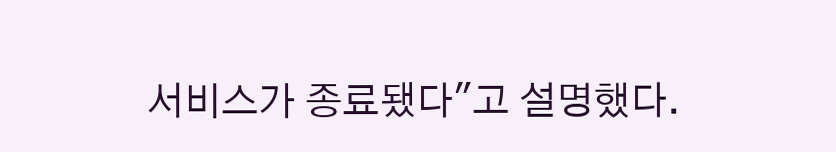서비스가 종료됐다"고 설명했다.